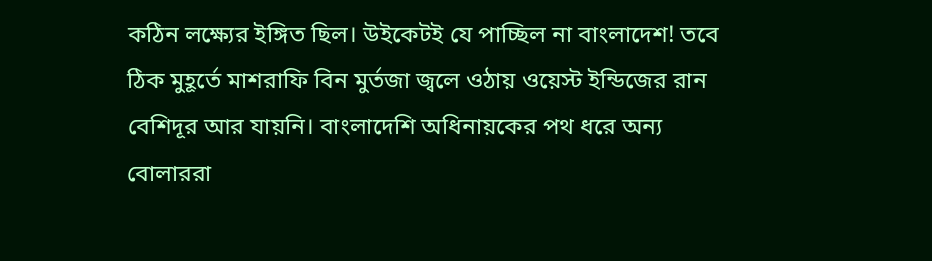কঠিন লক্ষ্যের ইঙ্গিত ছিল। উইকেটই যে পাচ্ছিল না বাংলাদেশ! তবে ঠিক মুহূর্তে মাশরাফি বিন মুর্তজা জ্বলে ওঠায় ওয়েস্ট ইন্ডিজের রান বেশিদূর আর যায়নি। বাংলাদেশি অধিনায়কের পথ ধরে অন্য বোলাররা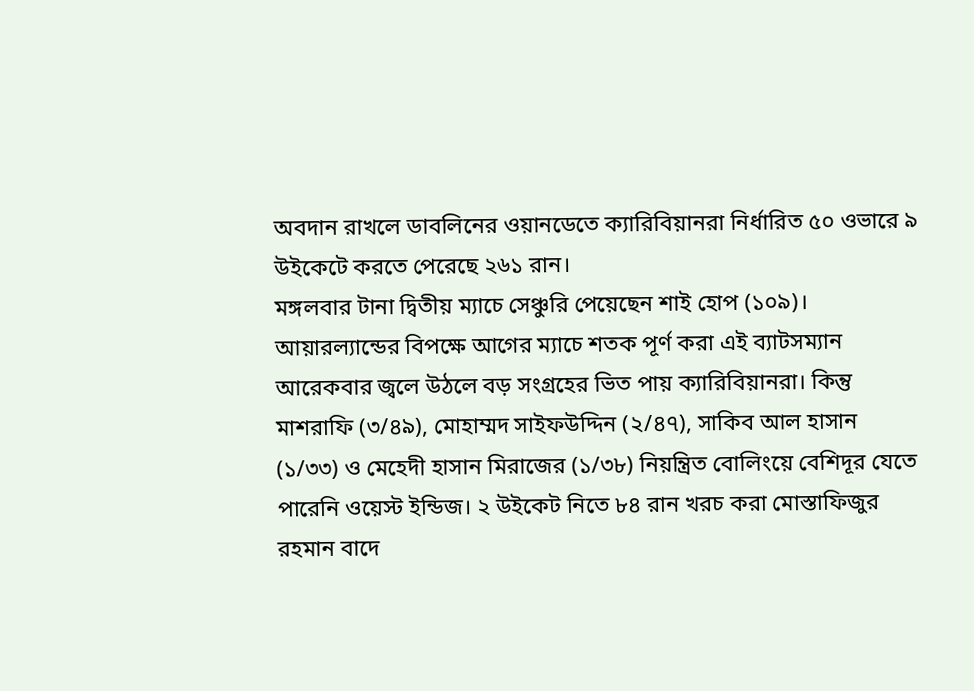অবদান রাখলে ডাবলিনের ওয়ানডেতে ক্যারিবিয়ানরা নির্ধারিত ৫০ ওভারে ৯ উইকেটে করতে পেরেছে ২৬১ রান।
মঙ্গলবার টানা দ্বিতীয় ম্যাচে সেঞ্চুরি পেয়েছেন শাই হোপ (১০৯)। আয়ারল্যান্ডের বিপক্ষে আগের ম্যাচে শতক পূর্ণ করা এই ব্যাটসম্যান আরেকবার জ্বলে উঠলে বড় সংগ্রহের ভিত পায় ক্যারিবিয়ানরা। কিন্তু মাশরাফি (৩/৪৯), মোহাম্মদ সাইফউদ্দিন (২/৪৭), সাকিব আল হাসান (১/৩৩) ও মেহেদী হাসান মিরাজের (১/৩৮) নিয়ন্ত্রিত বোলিংয়ে বেশিদূর যেতে পারেনি ওয়েস্ট ইন্ডিজ। ২ উইকেট নিতে ৮৪ রান খরচ করা মোস্তাফিজুর রহমান বাদে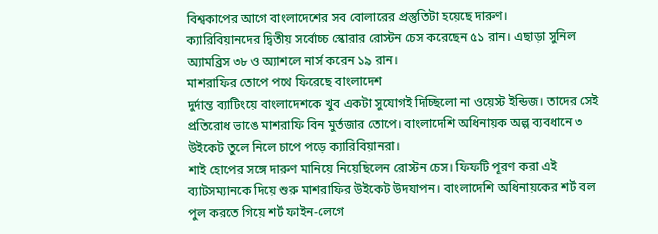বিশ্বকাপের আগে বাংলাদেশের সব বোলারের প্রস্তুতিটা হয়েছে দারুণ।
ক্যারিবিয়ানদের দ্বিতীয় সর্বোচ্চ স্কোরার রোস্টন চেস করেছেন ৫১ রান। এছাড়া সুনিল অ্যামব্রিস ৩৮ ও অ্যাশলে নার্স করেন ১৯ রান।
মাশরাফির তোপে পথে ফিরেছে বাংলাদেশ
দুর্দান্ত ব্যাটিংয়ে বাংলাদেশকে খুব একটা সুযোগই দিচ্ছিলো না ওয়েস্ট ইন্ডিজ। তাদের সেই প্রতিরোধ ভাঙে মাশরাফি বিন মুর্তজার তোপে। বাংলাদেশি অধিনায়ক অল্প ব্যবধানে ৩ উইকেট তুলে নিলে চাপে পড়ে ক্যারিবিয়ানরা।
শাই হোপের সঙ্গে দারুণ মানিয়ে নিয়েছিলেন রোস্টন চেস। ফিফটি পূরণ করা এই ব্যাটসম্যানকে দিয়ে শুরু মাশরাফির উইকেট উদযাপন। বাংলাদেশি অধিনায়কের শর্ট বল পুল করতে গিয়ে শর্ট ফাইন-লেগে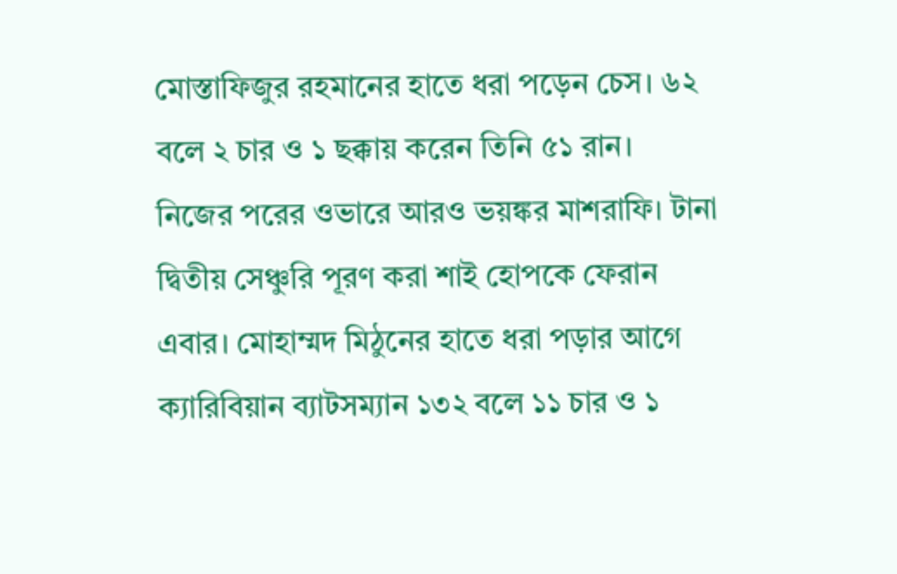মোস্তাফিজুর রহমানের হাতে ধরা পড়েন চেস। ৬২ বলে ২ চার ও ১ ছক্কায় করেন তিনি ৫১ রান।
নিজের পরের ওভারে আরও ভয়ঙ্কর মাশরাফি। টানা দ্বিতীয় সেঞ্চুরি পূরণ করা শাই হোপকে ফেরান এবার। মোহাম্মদ মিঠুনের হাতে ধরা পড়ার আগে ক্যারিবিয়ান ব্যাটসম্যান ১৩২ বলে ১১ চার ও ১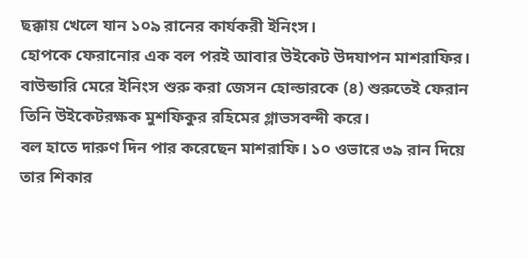ছক্কায় খেলে যান ১০৯ রানের কার্যকরী ইনিংস।
হোপকে ফেরানোর এক বল পরই আবার উইকেট উদযাপন মাশরাফির। বাউন্ডারি মেরে ইনিংস শুরু করা জেসন হোল্ডারকে (৪) শুরুতেই ফেরান তিনি উইকেটরক্ষক মুশফিকুর রহিমের গ্লাভসবন্দী করে।
বল হাতে দারুণ দিন পার করেছেন মাশরাফি। ১০ ওভারে ৩৯ রান দিয়ে তার শিকার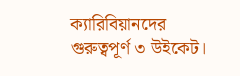ক্যারিবিয়ানদের গুরুত্বপূর্ণ ৩ উইকেট।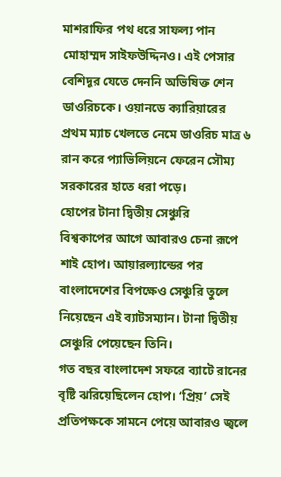মাশরাফির পথ ধরে সাফল্য পান মোহাম্মদ সাইফউদ্দিনও। এই পেসার বেশিদূর যেতে দেননি অভিষিক্ত শেন ডাওরিচকে। ওয়ানডে ক্যারিয়ারের প্রথম ম্যাচ খেলতে নেমে ডাওরিচ মাত্র ৬ রান করে প্যাভিলিয়নে ফেরেন সৌম্য সরকারের হাতে ধরা পড়ে।
হোপের টানা দ্বিতীয় সেঞ্চুরি
বিশ্বকাপের আগে আবারও চেনা রূপে শাই হোপ। আয়ারল্যান্ডের পর বাংলাদেশের বিপক্ষেও সেঞ্চুরি তুলে নিয়েছেন এই ব্যাটসম্যান। টানা দ্বিতীয় সেঞ্চুরি পেয়েছেন তিনি।
গত বছর বাংলাদেশ সফরে ব্যাটে রানের বৃষ্টি ঝরিয়েছিলেন হোপ। ‘প্রিয়’ সেই প্রতিপক্ষকে সামনে পেয়ে আবারও জ্বলে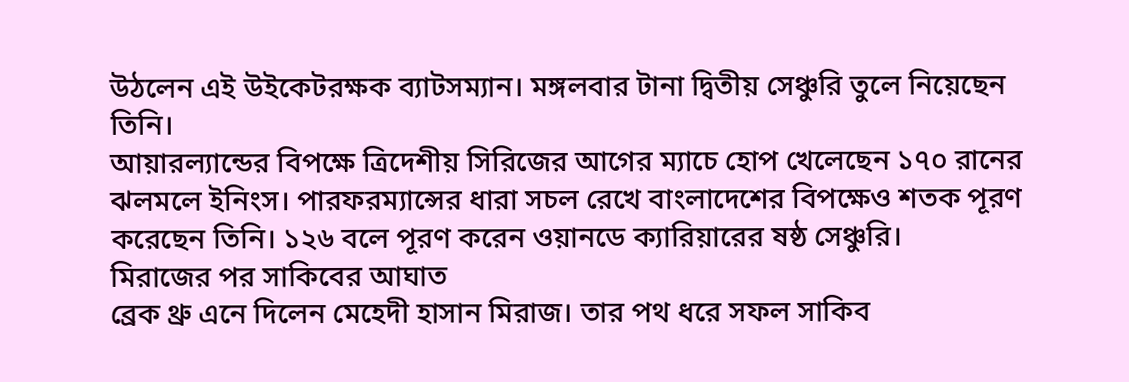উঠলেন এই উইকেটরক্ষক ব্যাটসম্যান। মঙ্গলবার টানা দ্বিতীয় সেঞ্চুরি তুলে নিয়েছেন তিনি।
আয়ারল্যান্ডের বিপক্ষে ত্রিদেশীয় সিরিজের আগের ম্যাচে হোপ খেলেছেন ১৭০ রানের ঝলমলে ইনিংস। পারফরম্যান্সের ধারা সচল রেখে বাংলাদেশের বিপক্ষেও শতক পূরণ করেছেন তিনি। ১২৬ বলে পূরণ করেন ওয়ানডে ক্যারিয়ারের ষষ্ঠ সেঞ্চুরি।
মিরাজের পর সাকিবের আঘাত
ব্রেক থ্রু এনে দিলেন মেহেদী হাসান মিরাজ। তার পথ ধরে সফল সাকিব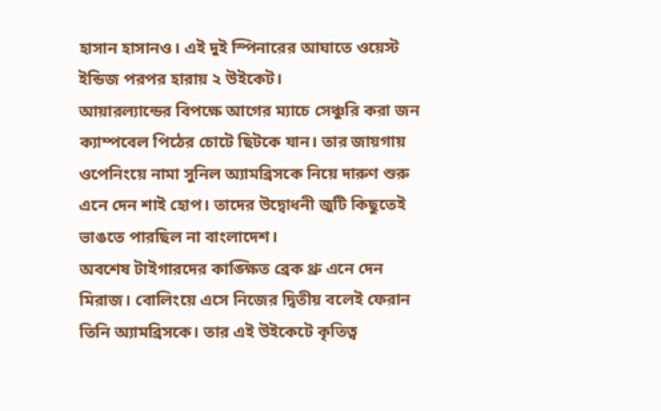হাসান হাসানও। এই দুই স্পিনারের আঘাতে ওয়েস্ট ইন্ডিজ পরপর হারায় ২ উইকেট।
আয়ারল্যান্ডের বিপক্ষে আগের ম্যাচে সেঞ্চুরি করা জন ক্যাম্পবেল পিঠের চোটে ছিটকে যান। তার জায়গায় ওপেনিংয়ে নামা সুনিল অ্যামব্রিসকে নিয়ে দারুণ শুরু এনে দেন শাই হোপ। তাদের উদ্বোধনী জুটি কিছুতেই ভাঙতে পারছিল না বাংলাদেশ।
অবশেষ টাইগারদের কাঙ্ক্ষিত ব্রেক থ্রু এনে দেন মিরাজ। বোলিংয়ে এসে নিজের দ্বিতীয় বলেই ফেরান তিনি অ্যামব্রিসকে। তার এই উইকেটে কৃতিত্ব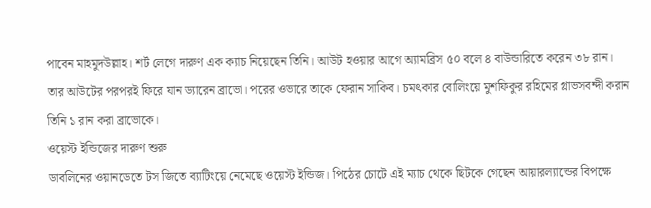পাবেন মাহমুদউল্লাহ। শর্ট লেগে দারুণ এক ক্যাচ নিয়েছেন তিনি। আউট হওয়ার আগে অ্যামব্রিস ৫০ বলে ৪ বাউন্ডারিতে করেন ৩৮ রান।
তার আউটের পরপরই ফিরে যান ড্যারেন ব্রাভো। পরের ওভারে তাকে ফেরান সাকিব। চমৎকার বোলিংয়ে মুশফিকুর রহিমের গ্লাভসবন্দী করান তিনি ১ রান করা ব্রাভোকে।
ওয়েস্ট ইন্ডিজের দারুণ শুরু
ডাবলিনের ওয়ানডেতে টস জিতে ব্যাটিংয়ে নেমেছে ওয়েস্ট ইন্ডিজ। পিঠের চোটে এই ম্যাচ থেকে ছিটকে গেছেন আয়ারল্যান্ডের বিপক্ষে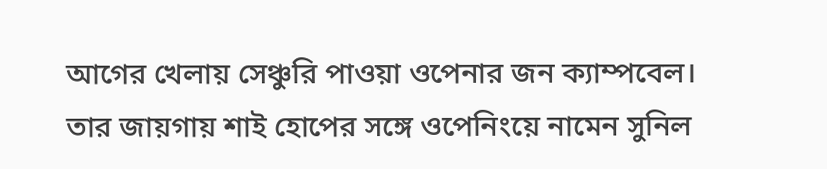আগের খেলায় সেঞ্চুরি পাওয়া ওপেনার জন ক্যাম্পবেল। তার জায়গায় শাই হোপের সঙ্গে ওপেনিংয়ে নামেন সুনিল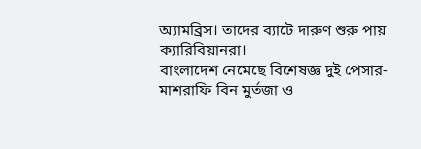অ্যামব্রিস। তাদের ব্যাটে দারুণ শুরু পায় ক্যারিবিয়ানরা।
বাংলাদেশ নেমেছে বিশেষজ্ঞ দুই পেসার- মাশরাফি বিন মুর্তজা ও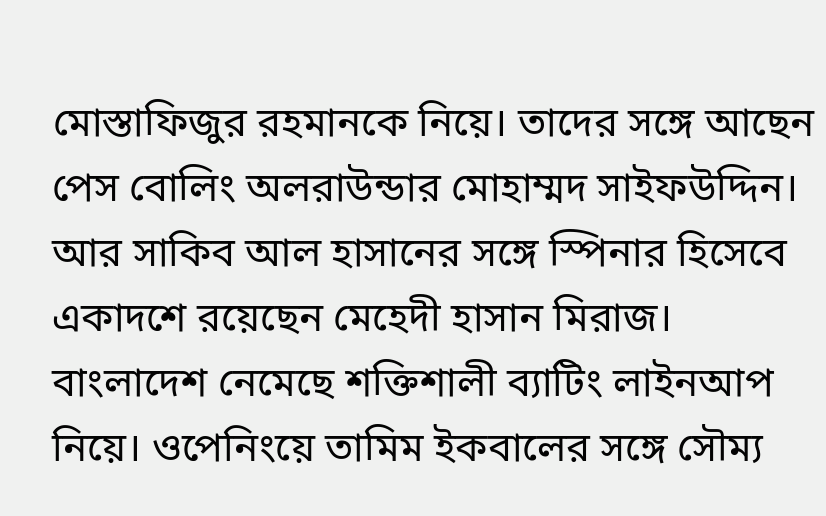মোস্তাফিজুর রহমানকে নিয়ে। তাদের সঙ্গে আছেন পেস বোলিং অলরাউন্ডার মোহাম্মদ সাইফউদ্দিন। আর সাকিব আল হাসানের সঙ্গে স্পিনার হিসেবে একাদশে রয়েছেন মেহেদী হাসান মিরাজ।
বাংলাদেশ নেমেছে শক্তিশালী ব্যাটিং লাইনআপ নিয়ে। ওপেনিংয়ে তামিম ইকবালের সঙ্গে সৌম্য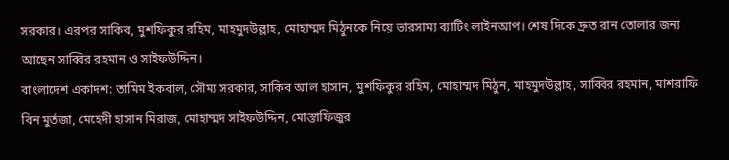সরকার। এরপর সাকিব, মুশফিকুর রহিম, মাহমুদউল্লাহ, মোহাম্মদ মিঠুনকে নিয়ে ভারসাম্য ব্যাটিং লাইনআপ। শেষ দিকে দ্রুত রান তোলার জন্য আছেন সাব্বির রহমান ও সাইফউদ্দিন।
বাংলাদেশ একাদশ: তামিম ইকবাল, সৌম্য সরকার, সাকিব আল হাসান, মুশফিকুর রহিম, মোহাম্মদ মিঠুন, মাহমুদউল্লাহ, সাব্বির রহমান, মাশরাফি বিন মুর্তজা, মেহেদী হাসান মিরাজ, মোহাম্মদ সাইফউদ্দিন, মোস্তাফিজুর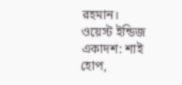রহমান।
ওয়েস্ট ইন্ডিজ একাদশ: শাই হোপ,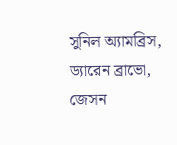সুনিল অ্যামব্রিস, ড্যারেন ব্রাভো, জেসন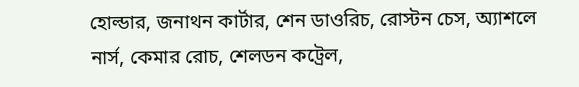হোল্ডার, জনাথন কার্টার, শেন ডাওরিচ, রোস্টন চেস, অ্যাশলে নার্স, কেমার রোচ, শেলডন কট্রেল,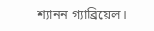শ্যানন গ্যাব্রিয়েল।